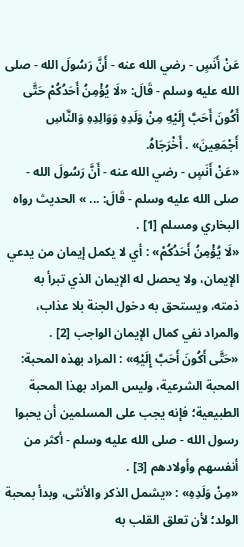عَنْ أَنَسٍ - رضي الله عنه - أَنَّ رَسُولَ الله - صلى الله عليه وسلم - قَالَ: «لَا يُؤْمِنُ أَحَدُكُمْ حَتَّى أَكُونَ أَحَبَّ إِلَيْهِ مِنْ وَلَدِهِ وَوَالِدِهِ وَالنَّاسِ أَجْمَعِينَ» . أَخْرَجَاهُ.
«عَنْ أَنَسٍ - رضي الله عنه - أَنَّ رَسُولَ الله - صلى الله عليه وسلم - قَالَ: ... » الحديث رواه البخاري ومسلم [1] .
«لَا يُؤْمِنُ أَحَدُكُمْ» : أي لا يكمل إيمان من يدعي الإيمان، ولا يحصل له الإيمان الذي تبرأ به ذمته، ويستحق به دخول الجنة بلا عذاب، والمراد نفي كمال الإيمان الواجب [2] .
«حَتَّى أَكُونَ أَحَبَّ إِلَيْهِ» : المراد بهذه المحبة: المحبة الشرعية، وليس المراد بهذا المحبة الطبيعية؛ فإنه يجب على المسلمين أن يحبوا رسول الله - صلى الله عليه وسلم - أكثر من أنفسهم وأولادهم [3] .
«مِنْ وَلَدِهِ» : «يشمل الذكر والأنثى، وبدأ بمحبة الولد؛ لأن تعلق القلب به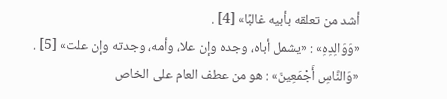أشد من تعلقه بأبيه غالبًا» [4] .
«وَوَالِدِهِ» : «يشمل أباه، وجده وإن علا، وأمه، وجدته وإن علت» [5] .
«وَالنَّاسِ أَجْمَعِينَ» : هو من عطف العام على الخاص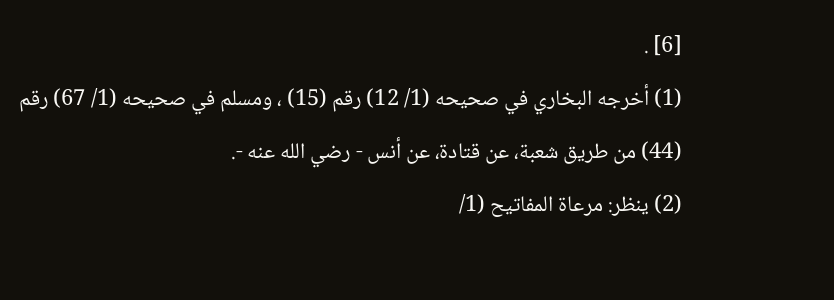[6] .
(1) أخرجه البخاري في صحيحه (1/ 12) رقم (15) ، ومسلم في صحيحه (1/ 67) رقم (44) من طريق شعبة، عن قتادة، عن أنس - رضي الله عنه -.
(2) ينظر: مرعاة المفاتيح (1/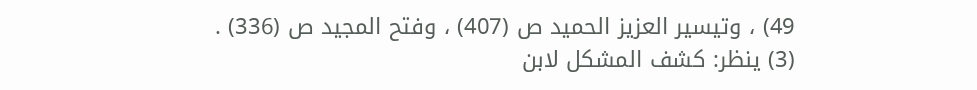49) ، وتيسير العزيز الحميد ص (407) ، وفتح المجيد ص (336) .
(3) ينظر: كشف المشكل لابن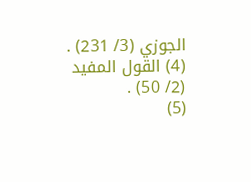الجوزي (3/ 231) .
(4) القول المفيد (2/ 50) .
(5)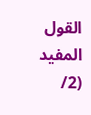القول المفيد (2/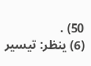50) .
(6) ينظر: تيسير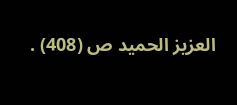العزيز الحميد ص (408) .